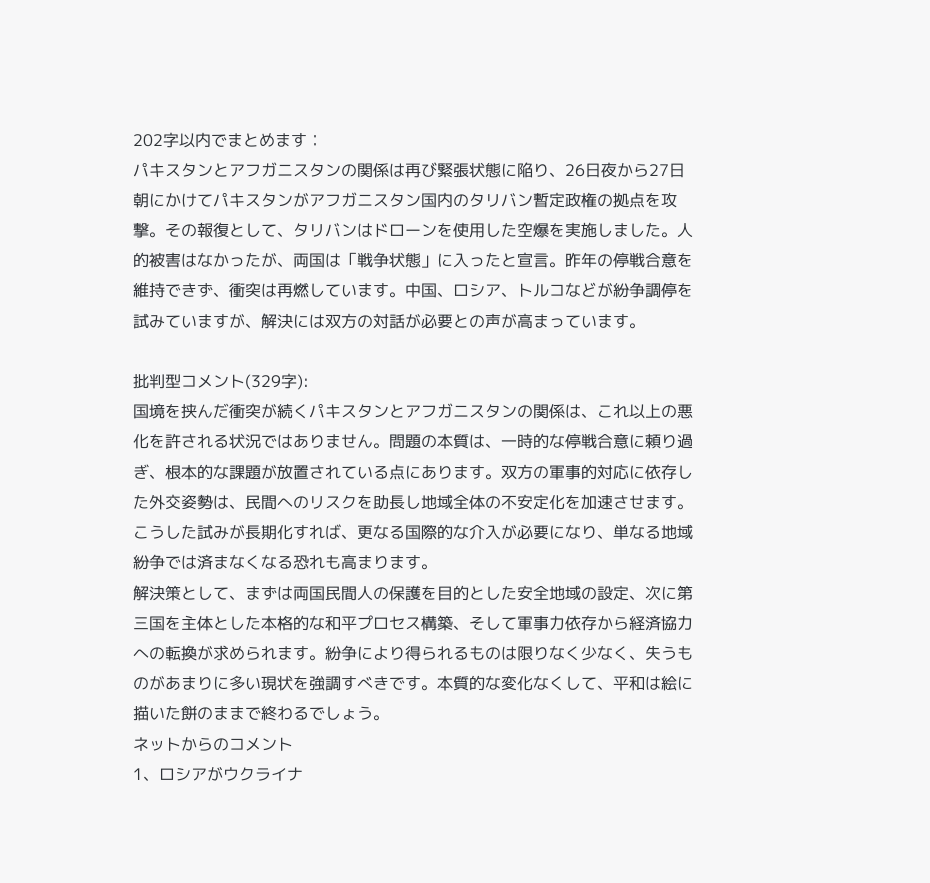202字以内でまとめます︰
パキスタンとアフガニスタンの関係は再び緊張状態に陥り、26日夜から27日朝にかけてパキスタンがアフガニスタン国内のタリバン暫定政権の拠点を攻撃。その報復として、タリバンはドローンを使用した空爆を実施しました。人的被害はなかったが、両国は「戦争状態」に入ったと宣言。昨年の停戦合意を維持できず、衝突は再燃しています。中国、ロシア、トルコなどが紛争調停を試みていますが、解決には双方の対話が必要との声が高まっています。

批判型コメント(329字):
国境を挟んだ衝突が続くパキスタンとアフガニスタンの関係は、これ以上の悪化を許される状況ではありません。問題の本質は、一時的な停戦合意に頼り過ぎ、根本的な課題が放置されている点にあります。双方の軍事的対応に依存した外交姿勢は、民間へのリスクを助長し地域全体の不安定化を加速させます。
こうした試みが長期化すれば、更なる国際的な介入が必要になり、単なる地域紛争では済まなくなる恐れも高まります。
解決策として、まずは両国民間人の保護を目的とした安全地域の設定、次に第三国を主体とした本格的な和平プロセス構築、そして軍事力依存から経済協力への転換が求められます。紛争により得られるものは限りなく少なく、失うものがあまりに多い現状を強調すべきです。本質的な変化なくして、平和は絵に描いた餅のままで終わるでしょう。
ネットからのコメント
1、ロシアがウクライナ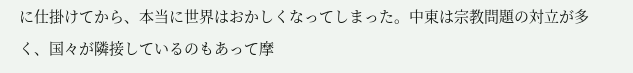に仕掛けてから、本当に世界はおかしくなってしまった。中東は宗教問題の対立が多く、国々が隣接しているのもあって摩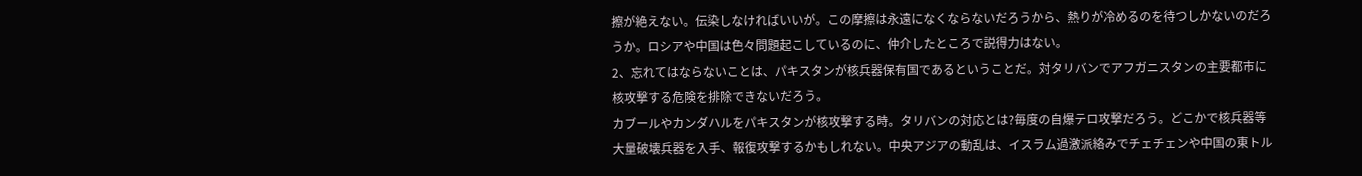擦が絶えない。伝染しなければいいが。この摩擦は永遠になくならないだろうから、熱りが冷めるのを待つしかないのだろうか。ロシアや中国は色々問題起こしているのに、仲介したところで説得力はない。
2、忘れてはならないことは、パキスタンが核兵器保有国であるということだ。対タリバンでアフガニスタンの主要都市に核攻撃する危険を排除できないだろう。
カブールやカンダハルをパキスタンが核攻撃する時。タリバンの対応とは?毎度の自爆テロ攻撃だろう。どこかで核兵器等大量破壊兵器を入手、報復攻撃するかもしれない。中央アジアの動乱は、イスラム過激派絡みでチェチェンや中国の東トル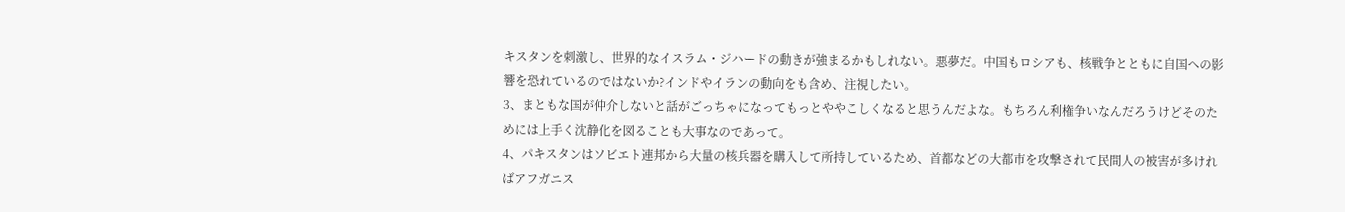キスタンを刺激し、世界的なイスラム・ジハードの動きが強まるかもしれない。悪夢だ。中国もロシアも、核戦争とともに自国への影響を恐れているのではないか?インドやイランの動向をも含め、注視したい。
3、まともな国が仲介しないと話がごっちゃになってもっとややこしくなると思うんだよな。もちろん利権争いなんだろうけどそのためには上手く沈静化を図ることも大事なのであって。
4、パキスタンはソビエト連邦から大量の核兵器を購入して所持しているため、首都などの大都市を攻撃されて民間人の被害が多ければアフガニス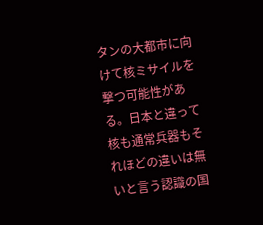タンの大都市に向けて核ミサイルを撃つ可能性がある。日本と違って核も通常兵器もそれほどの違いは無いと言う認識の国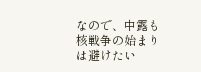なので、中露も核戦争の始まりは避けたい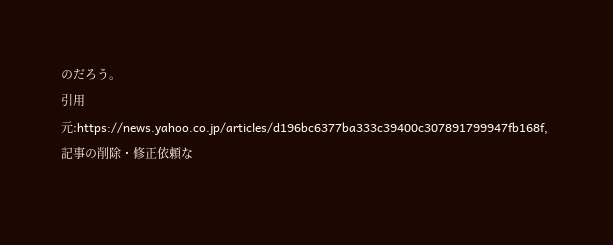のだろう。
引用元:https://news.yahoo.co.jp/articles/d196bc6377ba333c39400c307891799947fb168f,記事の削除・修正依頼な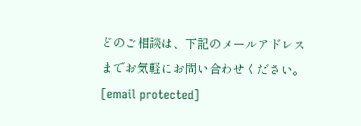どのご相談は、下記のメールアドレスまでお気軽にお問い合わせください。[email protected]